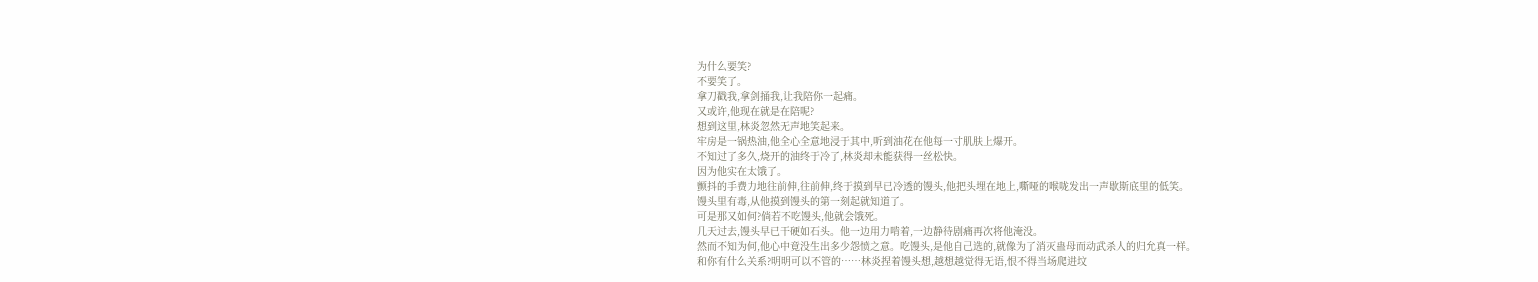为什么要笑?
不要笑了。
拿刀戳我,拿剑捅我,让我陪你一起痛。
又或许,他现在就是在陪呢?
想到这里,林炎忽然无声地笑起来。
牢房是一锅热油,他全心全意地浸于其中,听到油花在他每一寸肌肤上爆开。
不知过了多久,烧开的油终于冷了,林炎却未能获得一丝松快。
因为他实在太饿了。
颤抖的手费力地往前伸,往前伸,终于摸到早已冷透的馒头,他把头埋在地上,嘶哑的喉咙发出一声歇斯底里的低笑。
馒头里有毒,从他摸到馒头的第一刻起就知道了。
可是那又如何?倘若不吃馒头,他就会饿死。
几天过去,馒头早已干硬如石头。他一边用力啃着,一边静待剧痛再次将他淹没。
然而不知为何,他心中竟没生出多少怨愤之意。吃馒头,是他自己选的,就像为了消灭蛊母而动武杀人的归允真一样。
和你有什么关系?明明可以不管的……林炎捏着馒头想,越想越觉得无语,恨不得当场爬进坟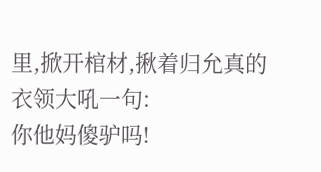里,掀开棺材,揪着归允真的衣领大吼一句:
你他妈傻驴吗!